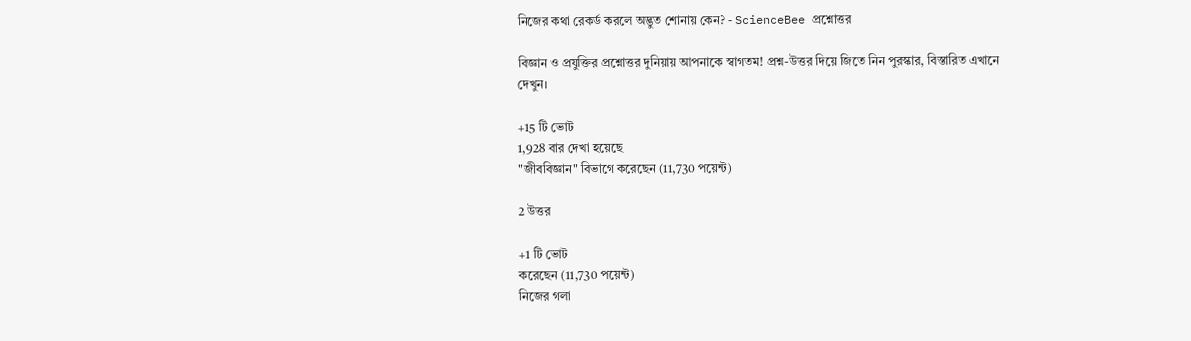নিজের কথা রেকর্ড করলে অদ্ভুত শোনায় কেন? - ScienceBee প্রশ্নোত্তর

বিজ্ঞান ও প্রযুক্তির প্রশ্নোত্তর দুনিয়ায় আপনাকে স্বাগতম! প্রশ্ন-উত্তর দিয়ে জিতে নিন পুরস্কার, বিস্তারিত এখানে দেখুন।

+15 টি ভোট
1,928 বার দেখা হয়েছে
"জীববিজ্ঞান" বিভাগে করেছেন (11,730 পয়েন্ট)

2 উত্তর

+1 টি ভোট
করেছেন (11,730 পয়েন্ট)
নিজের গলা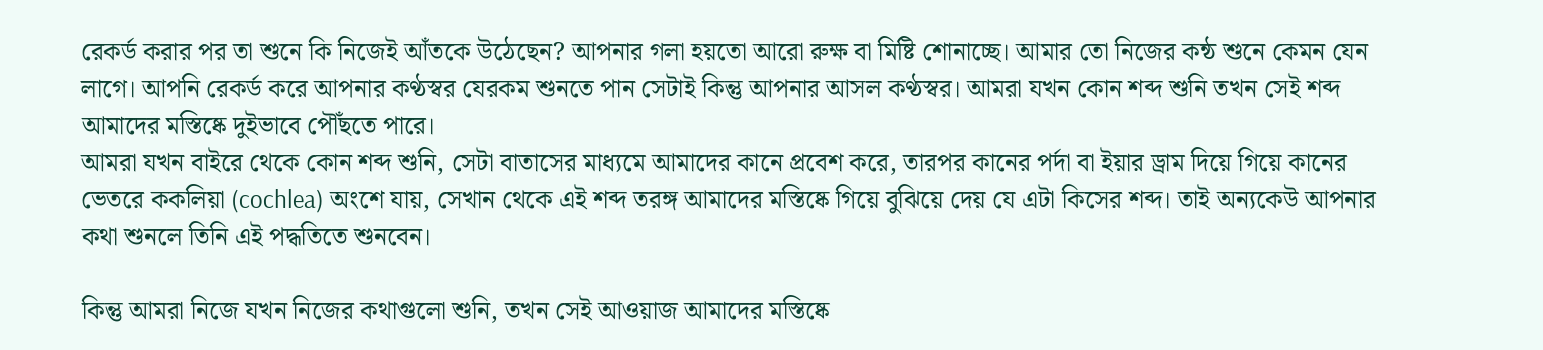রেকর্ড করার পর তা শুনে কি নিজেই আঁতকে উঠেছেন? আপনার গলা হয়তো আরো রুক্ষ বা মিষ্টি শোনাচ্ছে। আমার তো নিজের কন্ঠ শুনে কেমন যেন লাগে। আপনি রেকর্ড করে আপনার কণ্ঠস্বর যেরকম শুনতে পান সেটাই কিন্তু আপনার আসল কণ্ঠস্বর। আমরা যখন কোন শব্দ শুনি তখন সেই শব্দ আমাদের মস্তিষ্কে দুইভাবে পৌঁছতে পারে।
আমরা যখন বাইরে থেকে কোন শব্দ শুনি, সেটা বাতাসের মাধ্যমে আমাদের কানে প্রবেশ করে, তারপর কানের পর্দা বা ইয়ার ড্রাম দিয়ে গিয়ে কানের ভেতরে ককলিয়া (cochlea) অংশে যায়, সেখান থেকে এই শব্দ তরঙ্গ আমাদের মস্তিষ্কে গিয়ে বুঝিয়ে দেয় যে এটা কিসের শব্দ। তাই অন্যকেউ আপনার কথা শুনলে তিনি এই পদ্ধতিতে শুনবেন।

কিন্তু আমরা নিজে যখন নিজের কথাগুলো শুনি, তখন সেই আওয়াজ আমাদের মস্তিষ্কে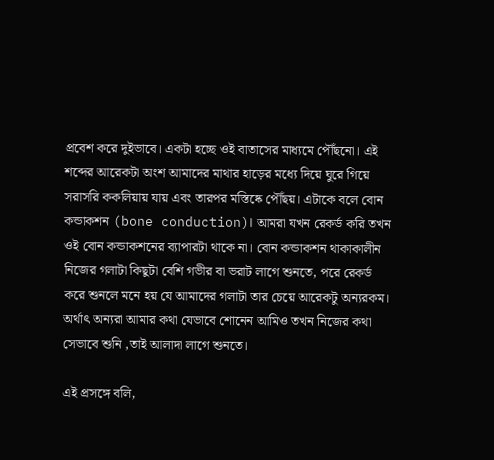প্রবেশ করে দুইভাবে। একটা হচ্ছে ওই বাতাসের মাধ্যমে পৌঁছনো। এই শব্দের আরেকটা অংশ আমাদের মাথার হাড়ের মধ্যে দিয়ে ঘুরে গিয়ে সরাসরি ককলিয়ায় যায় এবং তারপর মস্তিষ্কে পৌঁছয়। এটাকে বলে বোন কন্ডাকশন (bone conduction)। আমরা যখন রেকর্ড করি তখন ওই বোন কন্ডাকশনের ব্যাপারটা থাকে না। বোন কন্ডাকশন থাকাকালীন নিজের গলাটা কিছুটা বেশি গভীর বা ভরাট লাগে শুনতে, পরে রেকর্ড করে শুনলে মনে হয় যে আমাদের গলাটা তার চেয়ে আরেকটু অন্যরকম। অর্থাৎ অন্যরা আমার কথা যেভাবে শোনেন আমিও তখন নিজের কথা সেভাবে শুনি ,তাই আলাদা লাগে শুনতে।

এই প্রসঙ্গে বলি,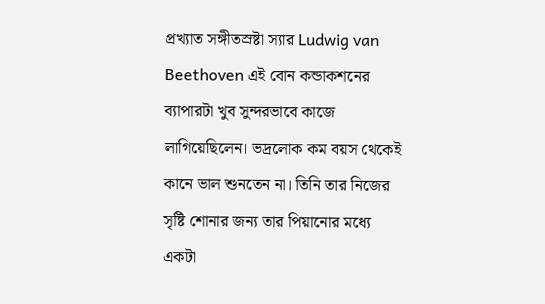প্রখ্যাত সঙ্গীতস্রষ্টা স্যার Ludwig van Beethoven এই বোন কন্ডাকশনের ব্যাপারটা খুব সুন্দরভাবে কাজে লাগিয়েছিলেন। ভদ্রলোক কম বয়স থেকেই কানে ভাল শুনতেন না। তিনি তার নিজের সৃষ্টি শোনার জন্য তার পিয়ানোর মধ্যে একটা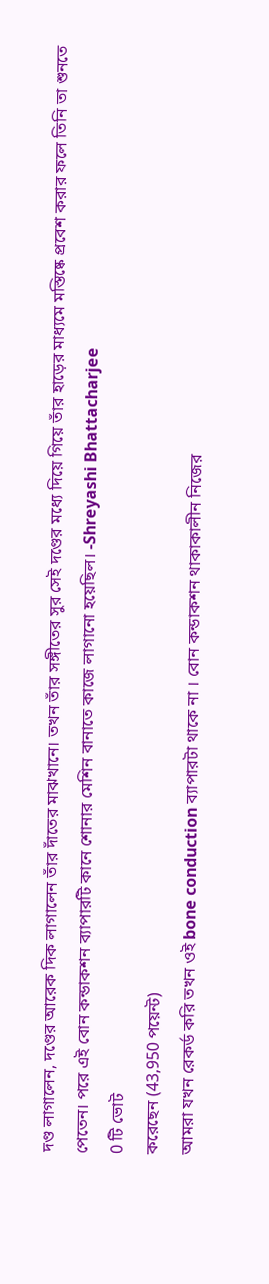দণ্ড লাগালেন, দণ্ডের আরেক দিক লাগালেন তাঁর দাঁতের মাঝখানে। তখন তাঁর সঙ্গীতের সুর সেই দণ্ডের মধ্যে দিয়ে গিয়ে তাঁর হাড়ের মাধ্যমে মস্তিষ্কে প্রবেশ করার ফলে তিনি তা শুনতে পেতেন। পরে এই বোন কন্ডাকশন ব্যাপারটি কানে শোনার মেশিন বানাতে কাজে লাগানো হয়েছিল। -Shreyashi Bhattacharjee
0 টি ভোট
করেছেন (43,950 পয়েন্ট)
আমরা যখন রেকর্ড করি তখন ওই bone conduction ব্যাপারটা থাকে না । বোন কন্ডাকশন থাকাকালীন নিজের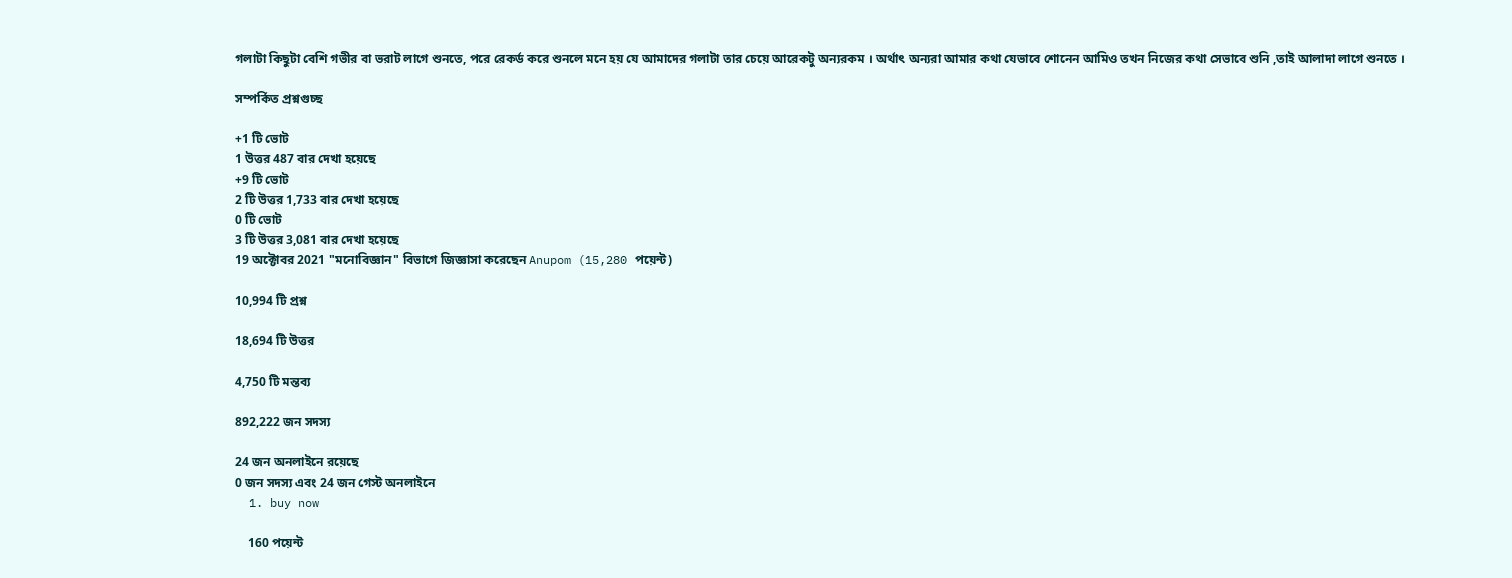গলাটা কিছুটা বেশি গভীর বা ভরাট লাগে শুনতে, পরে রেকর্ড করে শুনলে মনে হয় যে আমাদের গলাটা তার চেয়ে আরেকটু অন্যরকম । অর্থাৎ অন্যরা আমার কথা যেভাবে শোনেন আমিও তখন নিজের কথা সেভাবে শুনি ,তাই আলাদা লাগে শুনতে ।

সম্পর্কিত প্রশ্নগুচ্ছ

+1 টি ভোট
1 উত্তর 487 বার দেখা হয়েছে
+9 টি ভোট
2 টি উত্তর 1,733 বার দেখা হয়েছে
0 টি ভোট
3 টি উত্তর 3,081 বার দেখা হয়েছে
19 অক্টোবর 2021 "মনোবিজ্ঞান" বিভাগে জিজ্ঞাসা করেছেন Anupom (15,280 পয়েন্ট)

10,994 টি প্রশ্ন

18,694 টি উত্তর

4,750 টি মন্তব্য

892,222 জন সদস্য

24 জন অনলাইনে রয়েছে
0 জন সদস্য এবং 24 জন গেস্ট অনলাইনে
  1. buy now

    160 পয়েন্ট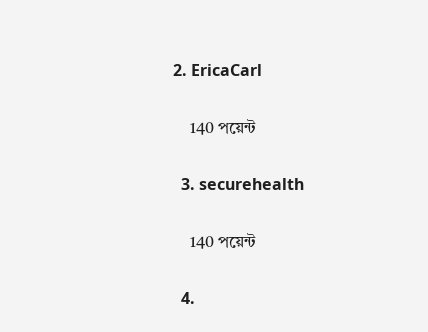2. EricaCarl

    140 পয়েন্ট

  3. securehealth

    140 পয়েন্ট

  4.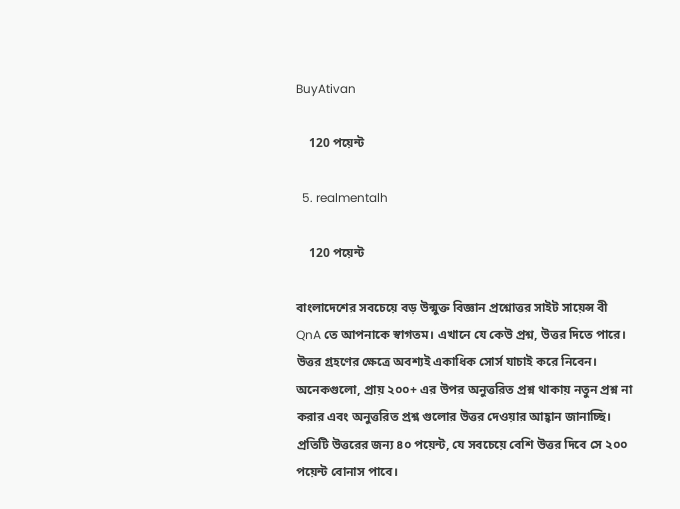BuyAtivan

    120 পয়েন্ট

  5. realmentalh

    120 পয়েন্ট

বাংলাদেশের সবচেয়ে বড় উন্মুক্ত বিজ্ঞান প্রশ্নোত্তর সাইট সায়েন্স বী QnA তে আপনাকে স্বাগতম। এখানে যে কেউ প্রশ্ন, উত্তর দিতে পারে। উত্তর গ্রহণের ক্ষেত্রে অবশ্যই একাধিক সোর্স যাচাই করে নিবেন। অনেকগুলো, প্রায় ২০০+ এর উপর অনুত্তরিত প্রশ্ন থাকায় নতুন প্রশ্ন না করার এবং অনুত্তরিত প্রশ্ন গুলোর উত্তর দেওয়ার আহ্বান জানাচ্ছি। প্রতিটি উত্তরের জন্য ৪০ পয়েন্ট, যে সবচেয়ে বেশি উত্তর দিবে সে ২০০ পয়েন্ট বোনাস পাবে।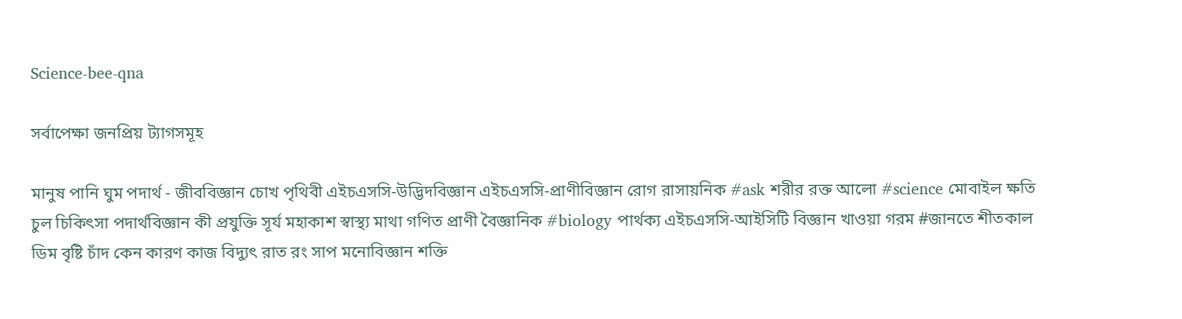Science-bee-qna

সর্বাপেক্ষা জনপ্রিয় ট্যাগসমূহ

মানুষ পানি ঘুম পদার্থ - জীববিজ্ঞান চোখ পৃথিবী এইচএসসি-উদ্ভিদবিজ্ঞান এইচএসসি-প্রাণীবিজ্ঞান রোগ রাসায়নিক #ask শরীর রক্ত আলো #science মোবাইল ক্ষতি চুল চিকিৎসা পদার্থবিজ্ঞান কী প্রযুক্তি সূর্য মহাকাশ স্বাস্থ্য মাথা গণিত প্রাণী বৈজ্ঞানিক #biology পার্থক্য এইচএসসি-আইসিটি বিজ্ঞান খাওয়া গরম #জানতে শীতকাল ডিম বৃষ্টি চাঁদ কেন কারণ কাজ বিদ্যুৎ রাত রং সাপ মনোবিজ্ঞান শক্তি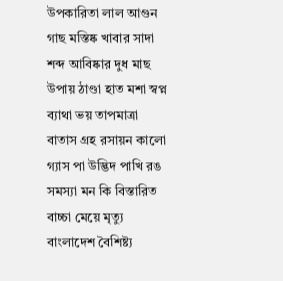উপকারিতা লাল আগুন গাছ মস্তিষ্ক খাবার সাদা শব্দ আবিষ্কার দুধ মাছ উপায় ঠাণ্ডা হাত মশা স্বপ্ন ব্যাথা ভয় তাপমাত্রা বাতাস গ্রহ রসায়ন কালো গ্যাস পা উদ্ভিদ পাখি রঙ সমস্যা মন কি বিস্তারিত বাচ্চা মেয়ে মৃত্যু বাংলাদেশ বৈশিষ্ট্য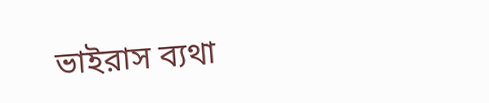ভাইরাস ব্যথা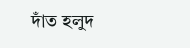দাঁত হলুদ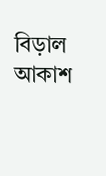বিড়াল আকাশ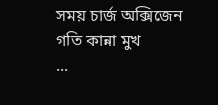সময় চার্জ অক্সিজেন গতি কান্না মুখ
...